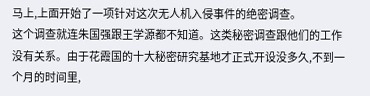马上,上面开始了一项针对这次无人机入侵事件的绝密调查。
这个调查就连朱国强跟王学源都不知道。这类秘密调查跟他们的工作没有关系。由于花霞国的十大秘密研究基地才正式开设没多久,不到一个月的时间里,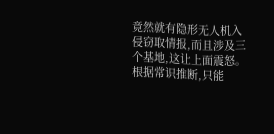竟然就有隐形无人机入侵窃取情报,而且涉及三个基地,这让上面震怒。根据常识推断,只能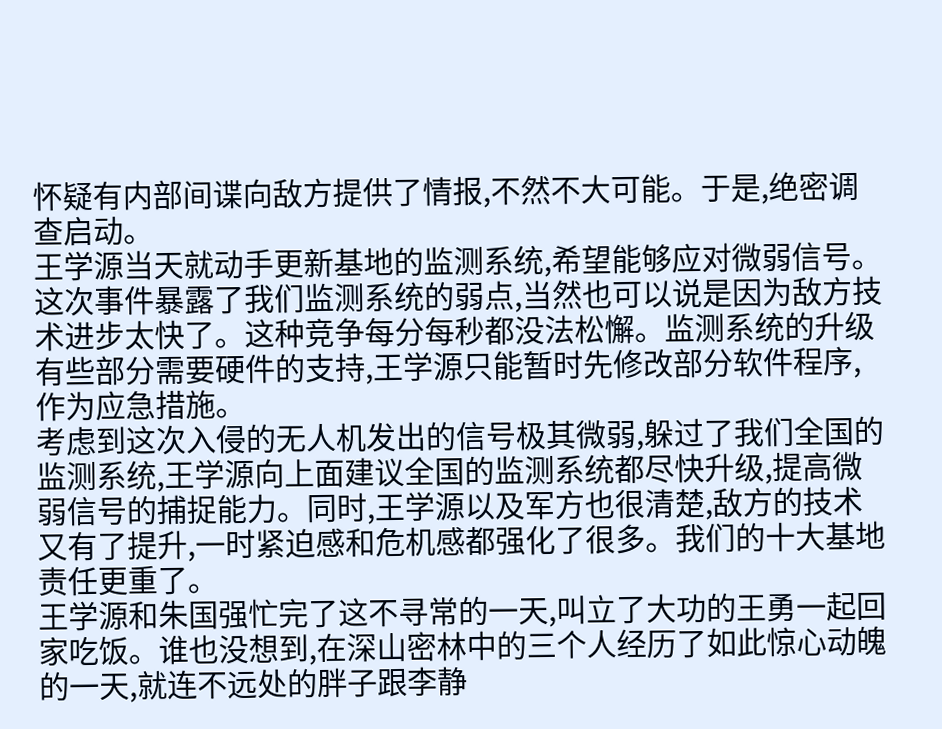怀疑有内部间谍向敌方提供了情报,不然不大可能。于是,绝密调查启动。
王学源当天就动手更新基地的监测系统,希望能够应对微弱信号。这次事件暴露了我们监测系统的弱点,当然也可以说是因为敌方技术进步太快了。这种竞争每分每秒都没法松懈。监测系统的升级有些部分需要硬件的支持,王学源只能暂时先修改部分软件程序,作为应急措施。
考虑到这次入侵的无人机发出的信号极其微弱,躲过了我们全国的监测系统,王学源向上面建议全国的监测系统都尽快升级,提高微弱信号的捕捉能力。同时,王学源以及军方也很清楚,敌方的技术又有了提升,一时紧迫感和危机感都强化了很多。我们的十大基地责任更重了。
王学源和朱国强忙完了这不寻常的一天,叫立了大功的王勇一起回家吃饭。谁也没想到,在深山密林中的三个人经历了如此惊心动魄的一天,就连不远处的胖子跟李静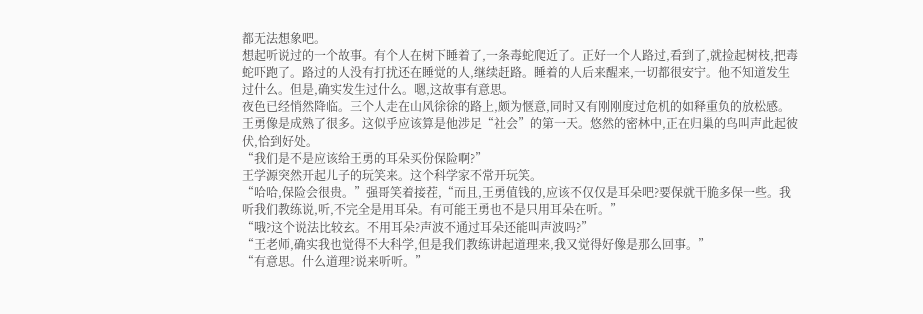都无法想象吧。
想起听说过的一个故事。有个人在树下睡着了,一条毒蛇爬近了。正好一个人路过,看到了,就捡起树枝,把毒蛇吓跑了。路过的人没有打扰还在睡觉的人,继续赶路。睡着的人后来醒来,一切都很安宁。他不知道发生过什么。但是,确实发生过什么。嗯,这故事有意思。
夜色已经悄然降临。三个人走在山风徐徐的路上,颇为惬意,同时又有刚刚度过危机的如释重负的放松感。王勇像是成熟了很多。这似乎应该算是他涉足“社会”的第一天。悠然的密林中,正在归巢的鸟叫声此起彼伏,恰到好处。
“我们是不是应该给王勇的耳朵买份保险啊?”
王学源突然开起儿子的玩笑来。这个科学家不常开玩笑。
“哈哈,保险会很贵。”强哥笑着接茬,“而且,王勇值钱的,应该不仅仅是耳朵吧?要保就干脆多保一些。我听我们教练说,听,不完全是用耳朵。有可能王勇也不是只用耳朵在听。”
“哦?这个说法比较玄。不用耳朵?声波不通过耳朵还能叫声波吗?”
“王老师,确实我也觉得不大科学,但是我们教练讲起道理来,我又觉得好像是那么回事。”
“有意思。什么道理?说来听听。”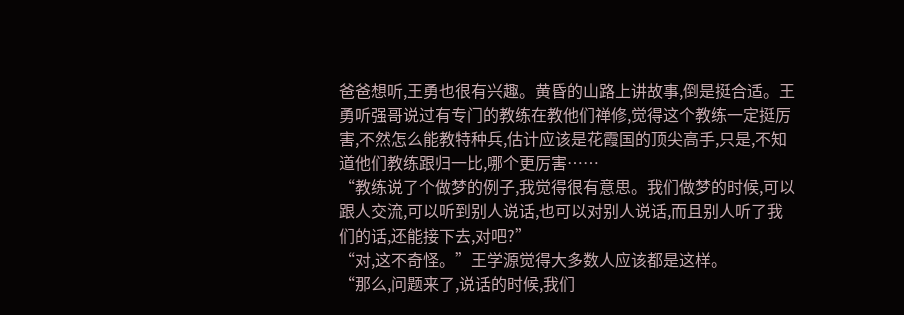爸爸想听,王勇也很有兴趣。黄昏的山路上讲故事,倒是挺合适。王勇听强哥说过有专门的教练在教他们禅修,觉得这个教练一定挺厉害,不然怎么能教特种兵,估计应该是花霞国的顶尖高手,只是,不知道他们教练跟归一比,哪个更厉害……
“教练说了个做梦的例子,我觉得很有意思。我们做梦的时候,可以跟人交流,可以听到别人说话,也可以对别人说话,而且别人听了我们的话,还能接下去,对吧?”
“对,这不奇怪。”王学源觉得大多数人应该都是这样。
“那么,问题来了,说话的时候,我们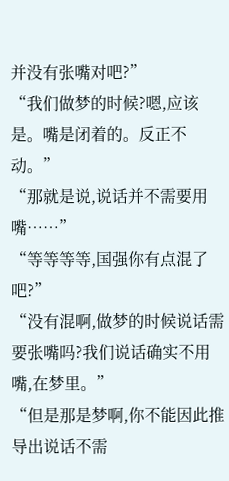并没有张嘴对吧?”
“我们做梦的时候?嗯,应该是。嘴是闭着的。反正不动。”
“那就是说,说话并不需要用嘴……”
“等等等等,国强你有点混了吧?”
“没有混啊,做梦的时候说话需要张嘴吗?我们说话确实不用嘴,在梦里。”
“但是那是梦啊,你不能因此推导出说话不需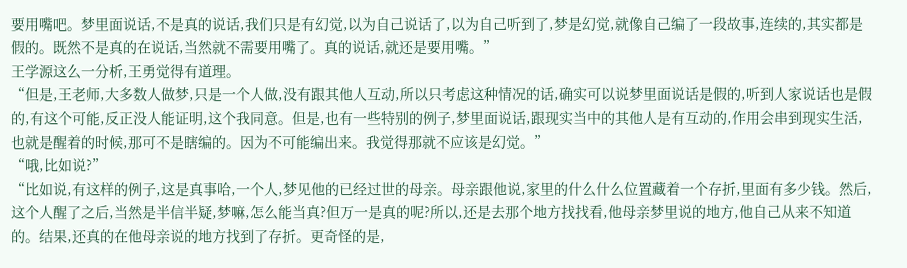要用嘴吧。梦里面说话,不是真的说话,我们只是有幻觉,以为自己说话了,以为自己听到了,梦是幻觉,就像自己编了一段故事,连续的,其实都是假的。既然不是真的在说话,当然就不需要用嘴了。真的说话,就还是要用嘴。”
王学源这么一分析,王勇觉得有道理。
“但是,王老师,大多数人做梦,只是一个人做,没有跟其他人互动,所以只考虑这种情况的话,确实可以说梦里面说话是假的,听到人家说话也是假的,有这个可能,反正没人能证明,这个我同意。但是,也有一些特别的例子,梦里面说话,跟现实当中的其他人是有互动的,作用会串到现实生活,也就是醒着的时候,那可不是瞎编的。因为不可能编出来。我觉得那就不应该是幻觉。”
“哦,比如说?”
“比如说,有这样的例子,这是真事哈,一个人,梦见他的已经过世的母亲。母亲跟他说,家里的什么什么位置藏着一个存折,里面有多少钱。然后,这个人醒了之后,当然是半信半疑,梦嘛,怎么能当真?但万一是真的呢?所以,还是去那个地方找找看,他母亲梦里说的地方,他自己从来不知道的。结果,还真的在他母亲说的地方找到了存折。更奇怪的是,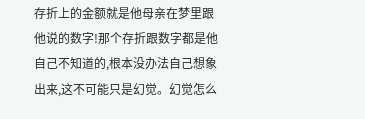存折上的金额就是他母亲在梦里跟他说的数字!那个存折跟数字都是他自己不知道的,根本没办法自己想象出来,这不可能只是幻觉。幻觉怎么